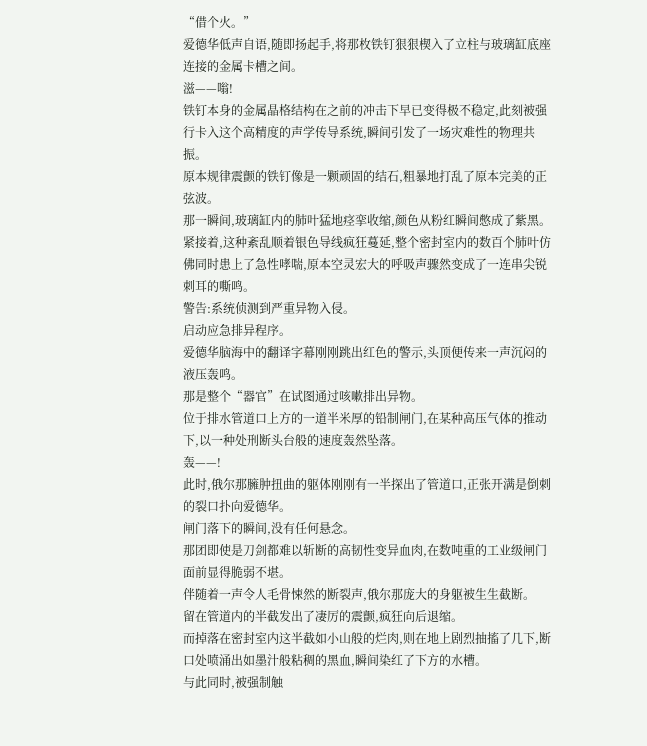“借个火。”
爱德华低声自语,随即扬起手,将那枚铁钉狠狠楔入了立柱与玻璃缸底座连接的金属卡槽之间。
滋——嗡!
铁钉本身的金属晶格结构在之前的冲击下早已变得极不稳定,此刻被强行卡入这个高精度的声学传导系统,瞬间引发了一场灾难性的物理共振。
原本规律震颤的铁钉像是一颗顽固的结石,粗暴地打乱了原本完美的正弦波。
那一瞬间,玻璃缸内的肺叶猛地痉挛收缩,颜色从粉红瞬间憋成了紫黑。
紧接着,这种紊乱顺着银色导线疯狂蔓延,整个密封室内的数百个肺叶仿佛同时患上了急性哮喘,原本空灵宏大的呼吸声骤然变成了一连串尖锐刺耳的嘶鸣。
警告:系统侦测到严重异物入侵。
启动应急排异程序。
爱德华脑海中的翻译字幕刚刚跳出红色的警示,头顶便传来一声沉闷的液压轰鸣。
那是整个“器官”在试图通过咳嗽排出异物。
位于排水管道口上方的一道半米厚的铅制闸门,在某种高压气体的推动下,以一种处刑断头台般的速度轰然坠落。
轰——!
此时,俄尔那臃肿扭曲的躯体刚刚有一半探出了管道口,正张开满是倒刺的裂口扑向爱德华。
闸门落下的瞬间,没有任何悬念。
那团即使是刀剑都难以斩断的高韧性变异血肉,在数吨重的工业级闸门面前显得脆弱不堪。
伴随着一声令人毛骨悚然的断裂声,俄尔那庞大的身躯被生生截断。
留在管道内的半截发出了凄厉的震颤,疯狂向后退缩。
而掉落在密封室内这半截如小山般的烂肉,则在地上剧烈抽搐了几下,断口处喷涌出如墨汁般粘稠的黑血,瞬间染红了下方的水槽。
与此同时,被强制触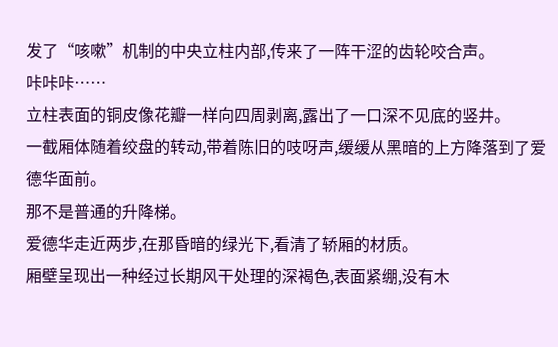发了“咳嗽”机制的中央立柱内部,传来了一阵干涩的齿轮咬合声。
咔咔咔……
立柱表面的铜皮像花瓣一样向四周剥离,露出了一口深不见底的竖井。
一截厢体随着绞盘的转动,带着陈旧的吱呀声,缓缓从黑暗的上方降落到了爱德华面前。
那不是普通的升降梯。
爱德华走近两步,在那昏暗的绿光下,看清了轿厢的材质。
厢壁呈现出一种经过长期风干处理的深褐色,表面紧绷,没有木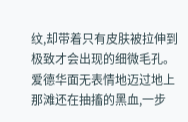纹,却带着只有皮肤被拉伸到极致才会出现的细微毛孔。
爱德华面无表情地迈过地上那滩还在抽搐的黑血,一步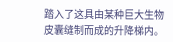踏入了这具由某种巨大生物皮囊缝制而成的升降梯内。